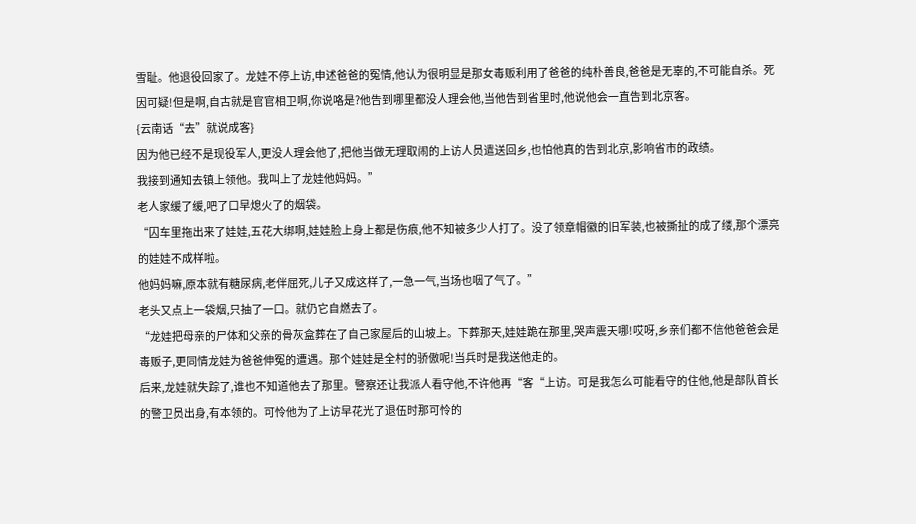雪耻。他退役回家了。龙娃不停上访,申述爸爸的冤情,他认为很明显是那女毒贩利用了爸爸的纯朴善良,爸爸是无辜的,不可能自杀。死因可疑!但是啊,自古就是官官相卫啊,你说咯是?他告到哪里都没人理会他,当他告到省里时,他说他会一直告到北京客。
{云南话“去”就说成客}
因为他已经不是现役军人,更没人理会他了,把他当做无理取闹的上访人员遣送回乡,也怕他真的告到北京,影响省市的政绩。
我接到通知去镇上领他。我叫上了龙娃他妈妈。”
老人家缓了缓,吧了口早熄火了的烟袋。
“囚车里拖出来了娃娃,五花大绑啊,娃娃脸上身上都是伤痕,他不知被多少人打了。没了领章帽徽的旧军装,也被撕扯的成了缕,那个漂亮的娃娃不成样啦。
他妈妈嘛,原本就有糖尿病,老伴屈死,儿子又成这样了,一急一气,当场也咽了气了。”
老头又点上一袋烟,只抽了一口。就仍它自燃去了。
“龙娃把母亲的尸体和父亲的骨灰盒葬在了自己家屋后的山坡上。下葬那天,娃娃跪在那里,哭声震天哪!哎呀,乡亲们都不信他爸爸会是毒贩子,更同情龙娃为爸爸伸冤的遭遇。那个娃娃是全村的骄傲呢!当兵时是我送他走的。
后来,龙娃就失踪了,谁也不知道他去了那里。警察还让我派人看守他,不许他再“客“上访。可是我怎么可能看守的住他,他是部队首长的警卫员出身,有本领的。可怜他为了上访早花光了退伍时那可怜的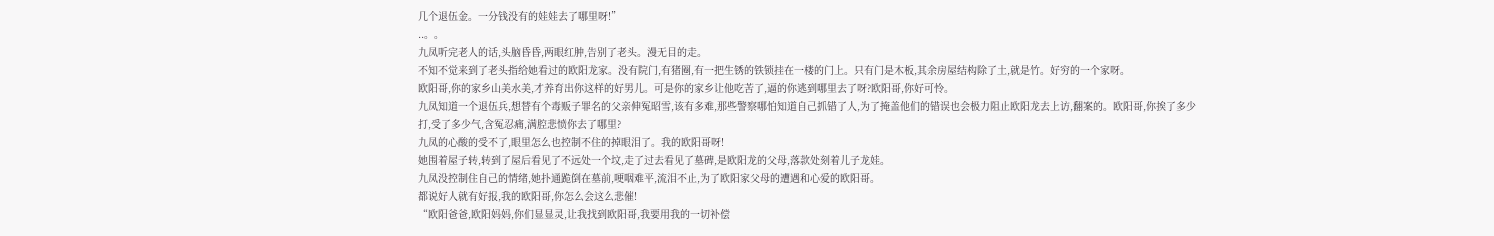几个退伍金。一分钱没有的娃娃去了哪里呀!”
..。。
九凤听完老人的话,头脑昏昏,两眼红肿,告别了老头。漫无目的走。
不知不觉来到了老头指给她看过的欧阳龙家。没有院门,有猪圈,有一把生锈的铁锁挂在一楼的门上。只有门是木板,其余房屋结构除了土,就是竹。好穷的一个家呀。
欧阳哥,你的家乡山美水美,才养育出你这样的好男儿。可是你的家乡让他吃苦了,逼的你逃到哪里去了呀?欧阳哥,你好可怜。
九凤知道一个退伍兵,想替有个毒贩子罪名的父亲伸冤昭雪,该有多难,那些警察哪怕知道自己抓错了人,为了掩盖他们的错误也会极力阻止欧阳龙去上访,翻案的。欧阳哥,你挨了多少打,受了多少气,含冤忍痛,满腔悲愤你去了哪里?
九凤的心酸的受不了,眼里怎么也控制不住的掉眼泪了。我的欧阳哥呀!
她围着屋子转,转到了屋后看见了不远处一个坟,走了过去看见了墓碑,是欧阳龙的父母,落款处刻着儿子龙娃。
九凤没控制住自己的情绪,她扑通跪倒在墓前,哽咽难平,流泪不止,为了欧阳家父母的遭遇和心爱的欧阳哥。
都说好人就有好报,我的欧阳哥,你怎么会这么悲催!
“欧阳爸爸,欧阳妈妈,你们显显灵,让我找到欧阳哥,我要用我的一切补偿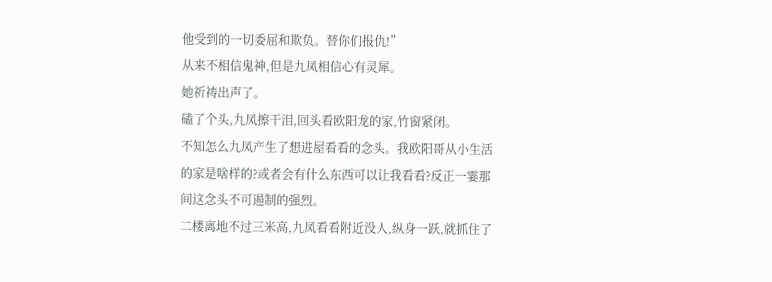他受到的一切委屈和欺负。替你们报仇!”
从来不相信鬼神,但是九凤相信心有灵犀。
她祈祷出声了。
磕了个头,九凤擦干泪,回头看欧阳龙的家,竹窗紧闭。
不知怎么九凤产生了想进屋看看的念头。我欧阳哥从小生活的家是啥样的?或者会有什么东西可以让我看看?反正一霎那间这念头不可遏制的强烈。
二楼离地不过三米高,九凤看看附近没人,纵身一跃,就抓住了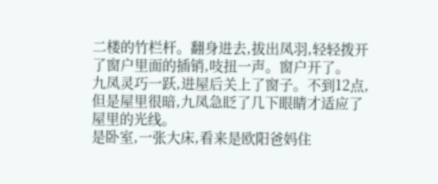二楼的竹栏杆。翻身进去,拔出凤羽,轻轻拨开了窗户里面的插销,吱扭一声。窗户开了。
九凤灵巧一跃,进屋后关上了窗子。不到12点,但是屋里很暗,九凤急眨了几下眼睛才适应了屋里的光线。
是卧室,一张大床,看来是欧阳爸妈住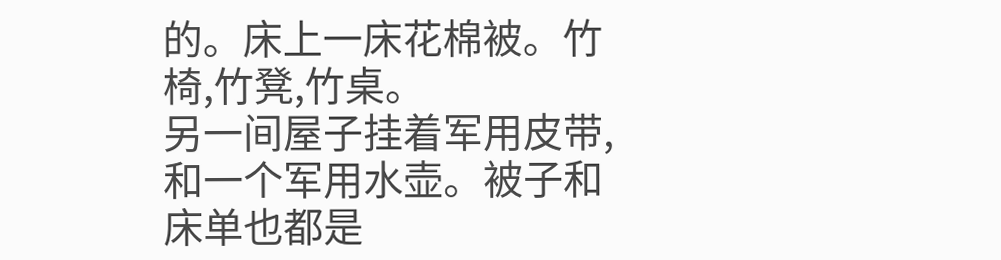的。床上一床花棉被。竹椅,竹凳,竹桌。
另一间屋子挂着军用皮带,和一个军用水壶。被子和床单也都是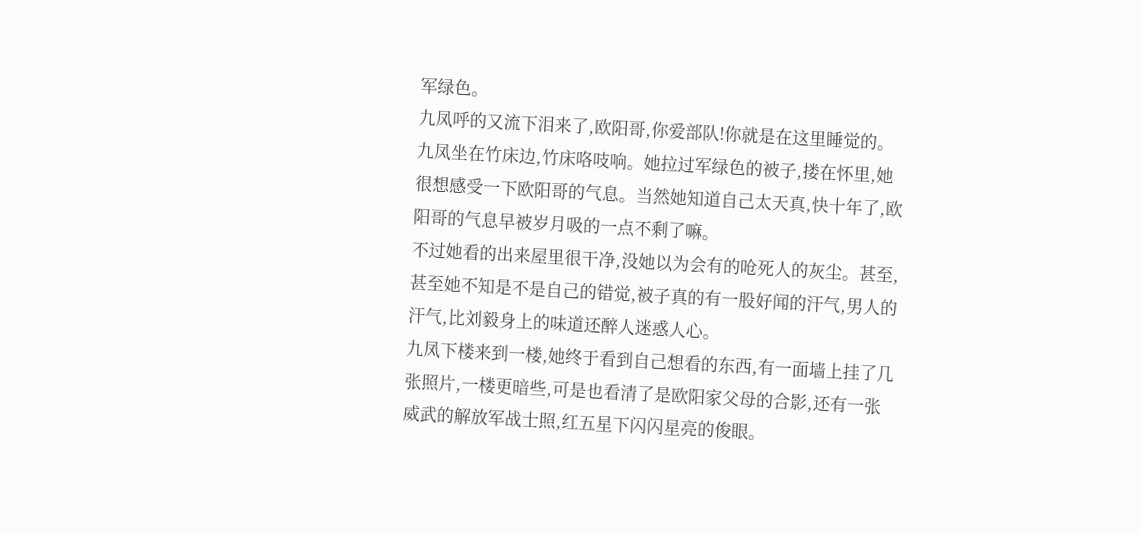军绿色。
九凤呼的又流下泪来了,欧阳哥,你爱部队!你就是在这里睡觉的。
九凤坐在竹床边,竹床咯吱响。她拉过军绿色的被子,搂在怀里,她很想感受一下欧阳哥的气息。当然她知道自己太天真,快十年了,欧阳哥的气息早被岁月吸的一点不剩了嘛。
不过她看的出来屋里很干净,没她以为会有的呛死人的灰尘。甚至,甚至她不知是不是自己的错觉,被子真的有一股好闻的汗气,男人的汗气,比刘毅身上的味道还醉人迷惑人心。
九凤下楼来到一楼,她终于看到自己想看的东西,有一面墙上挂了几张照片,一楼更暗些,可是也看清了是欧阳家父母的合影,还有一张威武的解放军战士照,红五星下闪闪星亮的俊眼。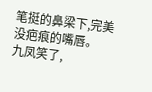笔挺的鼻梁下,完美没疤痕的嘴唇。
九凤笑了,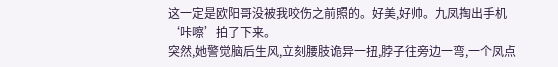这一定是欧阳哥没被我咬伤之前照的。好美,好帅。九凤掏出手机‘咔嚓’拍了下来。
突然,她警觉脑后生风,立刻腰肢诡异一扭,脖子往旁边一弯,一个凤点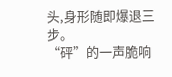头,身形随即爆退三步。
“砰”的一声脆响